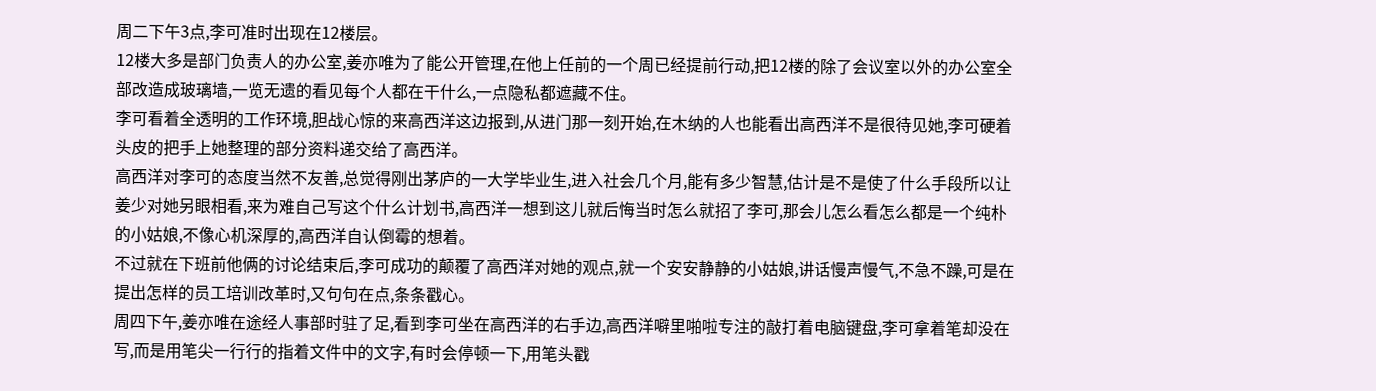周二下午3点,李可准时出现在12楼层。
12楼大多是部门负责人的办公室,姜亦唯为了能公开管理,在他上任前的一个周已经提前行动,把12楼的除了会议室以外的办公室全部改造成玻璃墙,一览无遗的看见每个人都在干什么,一点隐私都遮藏不住。
李可看着全透明的工作环境,胆战心惊的来高西洋这边报到,从进门那一刻开始,在木纳的人也能看出高西洋不是很待见她,李可硬着头皮的把手上她整理的部分资料递交给了高西洋。
高西洋对李可的态度当然不友善,总觉得刚出茅庐的一大学毕业生,进入社会几个月,能有多少智慧,估计是不是使了什么手段所以让姜少对她另眼相看,来为难自己写这个什么计划书,高西洋一想到这儿就后悔当时怎么就招了李可,那会儿怎么看怎么都是一个纯朴的小姑娘,不像心机深厚的,高西洋自认倒霉的想着。
不过就在下班前他俩的讨论结束后,李可成功的颠覆了高西洋对她的观点,就一个安安静静的小姑娘,讲话慢声慢气,不急不躁,可是在提出怎样的员工培训改革时,又句句在点,条条戳心。
周四下午,姜亦唯在途经人事部时驻了足,看到李可坐在高西洋的右手边,高西洋噼里啪啦专注的敲打着电脑键盘,李可拿着笔却没在写,而是用笔尖一行行的指着文件中的文字,有时会停顿一下,用笔头戳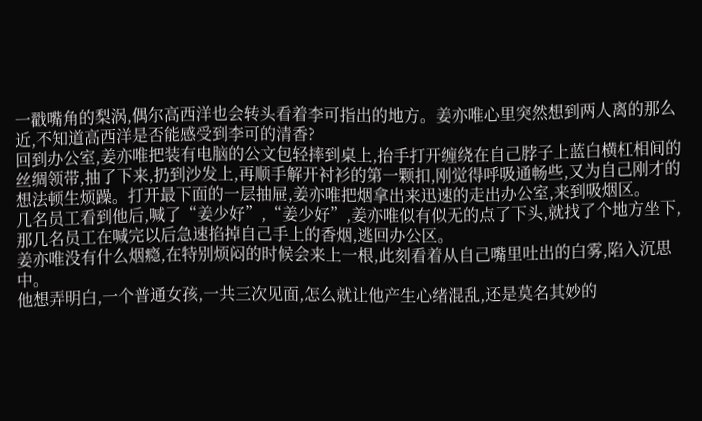一戳嘴角的梨涡,偶尔高西洋也会转头看着李可指出的地方。姜亦唯心里突然想到两人离的那么近,不知道高西洋是否能感受到李可的清香?
回到办公室,姜亦唯把装有电脑的公文包轻摔到桌上,抬手打开缠绕在自己脖子上蓝白横杠相间的丝绸领带,抽了下来,扔到沙发上,再顺手解开衬衫的第一颗扣,刚觉得呼吸通畅些,又为自己刚才的想法顿生烦躁。打开最下面的一层抽屉,姜亦唯把烟拿出来迅速的走出办公室,来到吸烟区。
几名员工看到他后,喊了“姜少好”,“姜少好”,姜亦唯似有似无的点了下头,就找了个地方坐下,那几名员工在喊完以后急速掐掉自己手上的香烟,逃回办公区。
姜亦唯没有什么烟瘾,在特别烦闷的时候会来上一根,此刻看着从自己嘴里吐出的白雾,陷入沉思中。
他想弄明白,一个普通女孩,一共三次见面,怎么就让他产生心绪混乱,还是莫名其妙的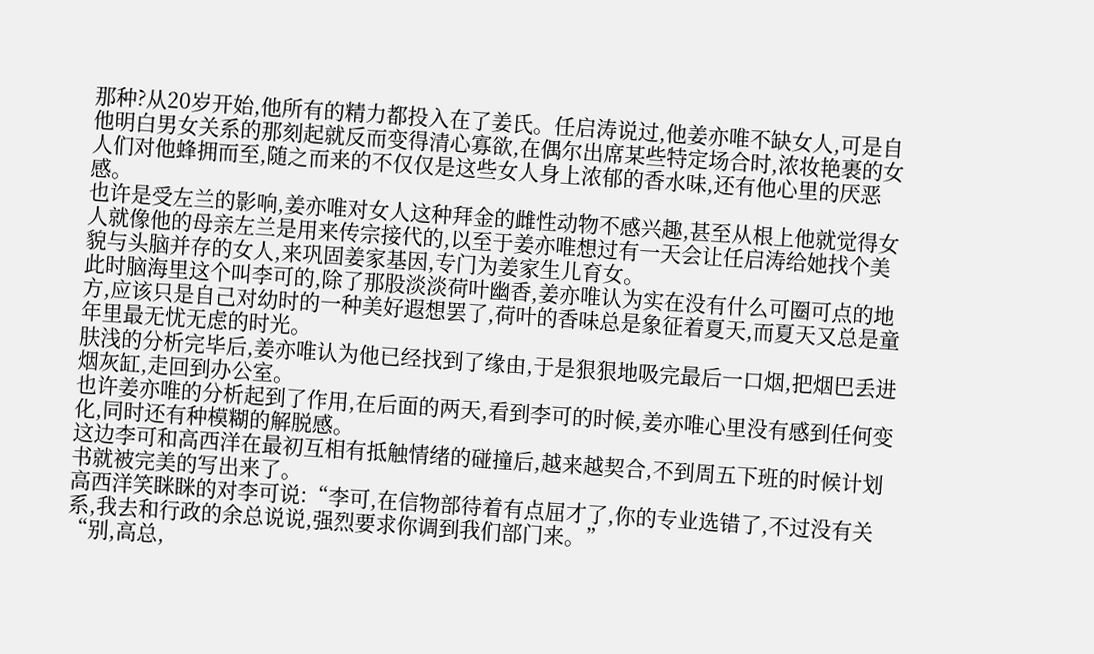那种?从20岁开始,他所有的精力都投入在了姜氏。任启涛说过,他姜亦唯不缺女人,可是自他明白男女关系的那刻起就反而变得清心寡欲,在偶尔出席某些特定场合时,浓妆艳裹的女人们对他蜂拥而至,随之而来的不仅仅是这些女人身上浓郁的香水味,还有他心里的厌恶感。
也许是受左兰的影响,姜亦唯对女人这种拜金的雌性动物不感兴趣,甚至从根上他就觉得女人就像他的母亲左兰是用来传宗接代的,以至于姜亦唯想过有一天会让任启涛给她找个美貌与头脑并存的女人,来巩固姜家基因,专门为姜家生儿育女。
此时脑海里这个叫李可的,除了那股淡淡荷叶幽香,姜亦唯认为实在没有什么可圈可点的地方,应该只是自己对幼时的一种美好遐想罢了,荷叶的香味总是象征着夏天,而夏天又总是童年里最无忧无虑的时光。
肤浅的分析完毕后,姜亦唯认为他已经找到了缘由,于是狠狠地吸完最后一口烟,把烟巴丢进烟灰缸,走回到办公室。
也许姜亦唯的分析起到了作用,在后面的两天,看到李可的时候,姜亦唯心里没有感到任何变化,同时还有种模糊的解脱感。
这边李可和高西洋在最初互相有抵触情绪的碰撞后,越来越契合,不到周五下班的时候计划书就被完美的写出来了。
高西洋笑眯眯的对李可说:“李可,在信物部待着有点屈才了,你的专业选错了,不过没有关系,我去和行政的余总说说,强烈要求你调到我们部门来。”
“别,高总,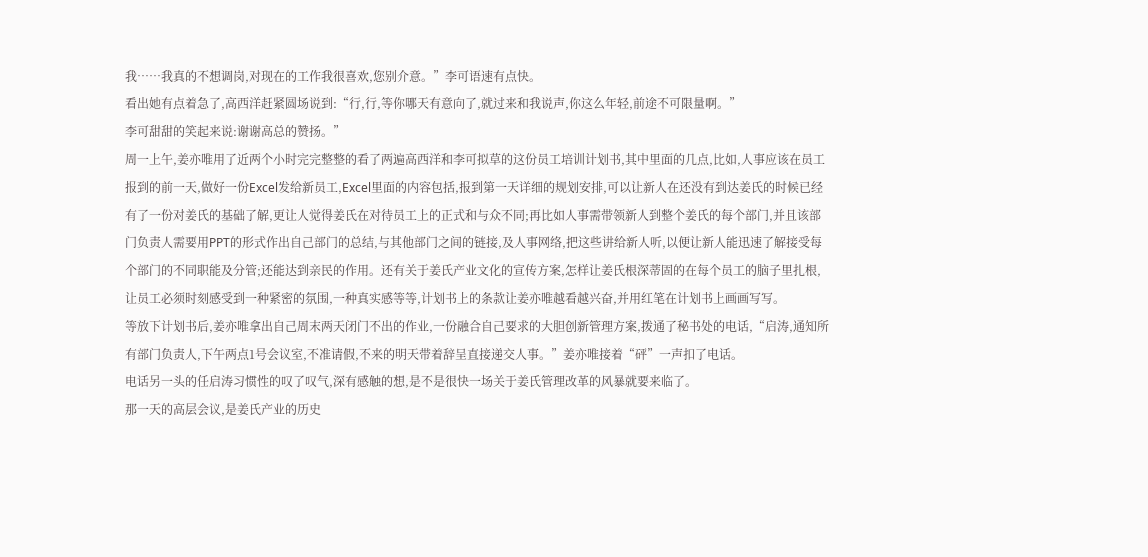我……我真的不想调岗,对现在的工作我很喜欢,您别介意。”李可语速有点快。
看出她有点着急了,高西洋赶紧圆场说到:“行,行,等你哪天有意向了,就过来和我说声,你这么年轻,前途不可限量啊。”
李可甜甜的笑起来说:谢谢高总的赞扬。”
周一上午,姜亦唯用了近两个小时完完整整的看了两遍高西洋和李可拟草的这份员工培训计划书,其中里面的几点,比如,人事应该在员工报到的前一天,做好一份Excel发给新员工,Excel里面的内容包括,报到第一天详细的规划安排,可以让新人在还没有到达姜氏的时候已经有了一份对姜氏的基础了解,更让人觉得姜氏在对待员工上的正式和与众不同;再比如人事需带领新人到整个姜氏的每个部门,并且该部门负责人需要用PPT的形式作出自己部门的总结,与其他部门之间的链接,及人事网络,把这些讲给新人听,以便让新人能迅速了解接受每个部门的不同职能及分管;还能达到亲民的作用。还有关于姜氏产业文化的宣传方案,怎样让姜氏根深蒂固的在每个员工的脑子里扎根,让员工必须时刻感受到一种紧密的氛围,一种真实感等等,计划书上的条款让姜亦唯越看越兴奋,并用红笔在计划书上画画写写。
等放下计划书后,姜亦唯拿出自己周末两天闭门不出的作业,一份融合自己要求的大胆创新管理方案,拨通了秘书处的电话,“启涛,通知所有部门负责人,下午两点1号会议室,不准请假,不来的明天带着辞呈直接递交人事。”姜亦唯接着“砰”一声扣了电话。
电话另一头的任启涛习惯性的叹了叹气,深有感触的想,是不是很快一场关于姜氏管理改革的风暴就要来临了。
那一天的高层会议,是姜氏产业的历史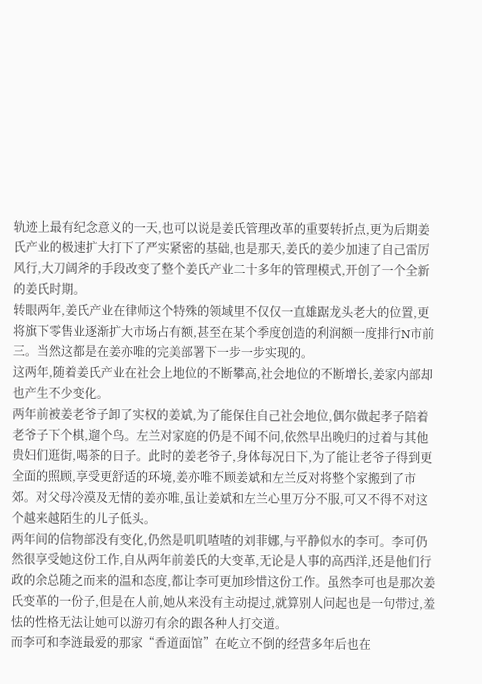轨迹上最有纪念意义的一天,也可以说是姜氏管理改革的重要转折点,更为后期姜氏产业的极速扩大打下了严实紧密的基础,也是那天,姜氏的姜少加速了自己雷厉风行,大刀阔斧的手段改变了整个姜氏产业二十多年的管理模式,开创了一个全新的姜氏时期。
转眼两年,姜氏产业在律师这个特殊的领域里不仅仅一直雄踞龙头老大的位置,更将旗下零售业逐渐扩大市场占有额,甚至在某个季度创造的利润额一度排行N市前三。当然这都是在姜亦唯的完美部署下一步一步实现的。
这两年,随着姜氏产业在社会上地位的不断攀高,社会地位的不断增长,姜家内部却也产生不少变化。
两年前被姜老爷子卸了实权的姜斌,为了能保住自己社会地位,偶尔做起孝子陪着老爷子下个棋,遛个鸟。左兰对家庭的仍是不闻不问,依然早出晚归的过着与其他贵妇们逛街,喝茶的日子。此时的姜老爷子,身体每况日下,为了能让老爷子得到更全面的照顾,享受更舒适的环境,姜亦唯不顾姜斌和左兰反对将整个家搬到了市郊。对父母冷漠及无情的姜亦唯,虽让姜斌和左兰心里万分不服,可又不得不对这个越来越陌生的儿子低头。
两年间的信物部没有变化,仍然是叽叽喳喳的刘菲娜,与平静似水的李可。李可仍然很享受她这份工作,自从两年前姜氏的大变革,无论是人事的高西洋,还是他们行政的余总随之而来的温和态度,都让李可更加珍惜这份工作。虽然李可也是那次姜氏变革的一份子,但是在人前,她从来没有主动提过,就算别人问起也是一句带过,羞怯的性格无法让她可以游刃有余的跟各种人打交道。
而李可和李涟最爱的那家“香道面馆”在屹立不倒的经营多年后也在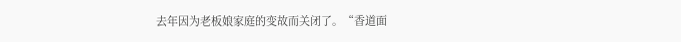去年因为老板娘家庭的变故而关闭了。“香道面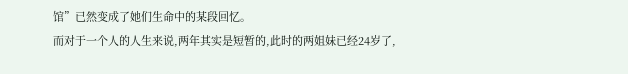馆”已然变成了她们生命中的某段回忆。
而对于一个人的人生来说,两年其实是短暂的,此时的两姐妹已经24岁了,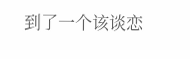到了一个该谈恋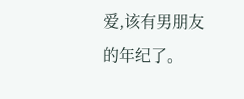爱,该有男朋友的年纪了。